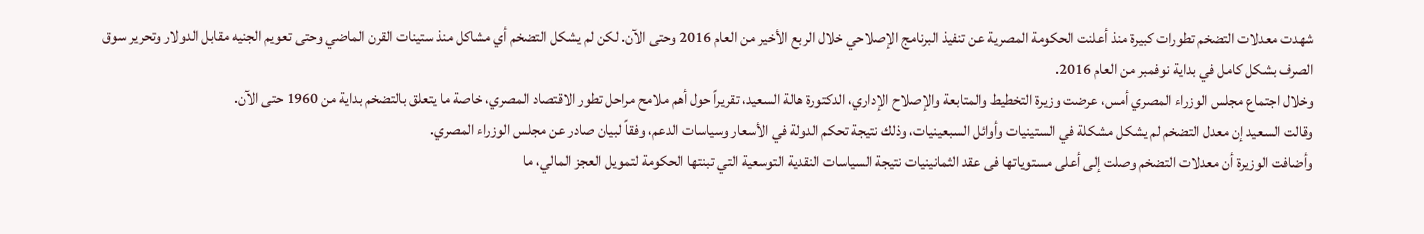شهدت معدلات التضخم تطورات كبيرة منذ أعلنت الحكومة المصرية عن تنفيذ البرنامج الإصلاحي خلال الربع الأخير من العام 2016 وحتى الآن. لكن لم يشكل التضخم أي مشاكل منذ ستينات القرن الماضي وحتى تعويم الجنيه مقابل الدولار وتحرير سوق الصرف بشكل كامل في بداية نوفمبر من العام 2016.
وخلال اجتماع مجلس الوزراء المصري أمس، عرضت وزيرة التخطيط والمتابعة والإصلاح الإداري، الدكتورة هالة السعيد، تقريراً حول أهم ملامح مراحل تطور الاقتصاد المصري، خاصة ما يتعلق بالتضخم بداية من 1960 حتى الآن.
وقالت السعيد إن معدل التضخم لم يشكل مشكلة في الستينيات وأوائل السبعينيات، وذلك نتيجة تحكم الدولة في الأسعار وسياسات الدعم، وفقاً لبيان صادر عن مجلس الوزراء المصري.
وأضافت الوزيرة أن معدلات التضخم وصلت إلى أعلى مستوياتها فى عقد الثمانينيات نتيجة السياسات النقدية التوسعية التي تبنتها الحكومة لتمويل العجز المالي، ما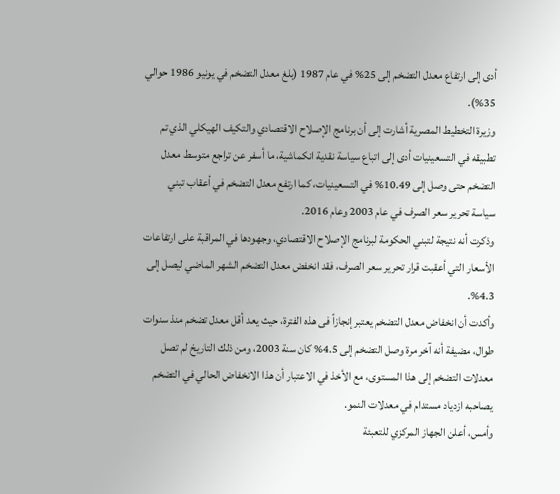أدى إلى ارتفاع معدل التضخم إلى 25% في عام 1987 (بلغ معدل التضخم في يونيو 1986 حوالي 35%).
وزيرة التخطيط المصرية أشارت إلى أن برنامج الإصلاح الاقتصادي والتكيف الهيكلي الذي تم تطبيقه في التسعينيات أدى إلى اتباع سياسة نقدية انكماشية، ما أسفر عن تراجع متوسط معدل التضخم حتى وصل إلى 10.49% في التسعينيات، كما ارتفع معدل التضخم في أعقاب تبني سياسة تحرير سعر الصرف في عام 2003 وعام 2016.
وذكرت أنه نتيجة لتبني الحكومة لبرنامج الإصلاح الاقتصادي، وجهودها في المراقبة على ارتفاعات الأسعار التي أعقبت قرار تحرير سعر الصرف، فقد انخفض معدل التضخم الشهر الماضي ليصل إلى 4.3%.
وأكدت أن انخفاض معدل التضخم يعتبر إنجازاً فى هذه الفترة، حيث يعد أقل معدل تضخم منذ سنوات طوال، مضيفة أنه آخر مرة وصل التضخم إلى 4.5% كان سنة 2003، ومن ذلك التاريخ لم تصل معدلات التضخم إلى هذا المستوى، مع الأخذ في الاعتبار أن هذا الانخفاض الحالي في التضخم يصاحبه ازدياد مستدام في معدلات النمو.
وأمس، أعلن الجهاز المركزي للتعبئة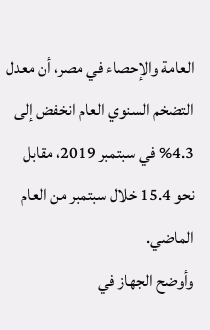العامة والإحصاء في مصر، أن معدل التضخم السنوي العام انخفض إلى 4.3% في سبتمبر 2019، مقابل نحو 15.4 خلال سبتمبر من العام الماضي.
وأوضح الجهاز في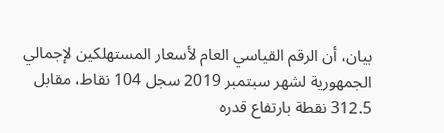بيان، أن الرقم القياسي العام لأسعار المستهلكين لإجمالي الجمهورية لشهر سبتمبر 2019 سجل 104 نقاط، مقابل 312.5 نقطة بارتفاع قدره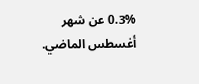0.3% عن شهر أغسطس الماضي.